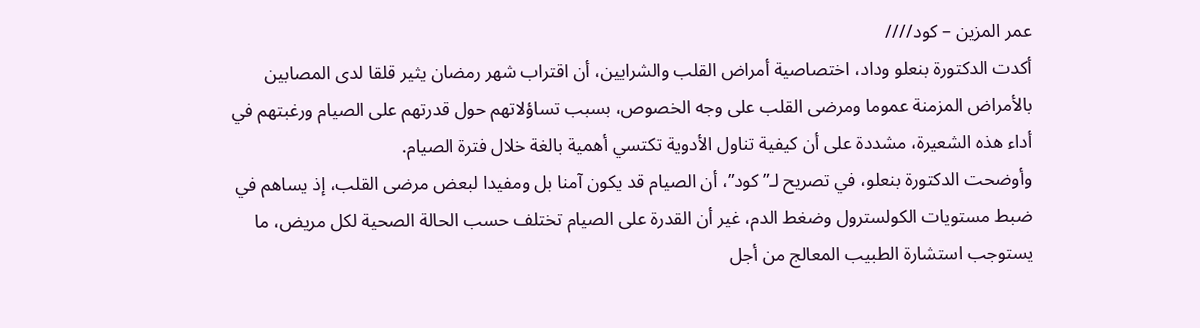عمر المزين – كود////
أكدت الدكتورة بنعلو وداد، اختصاصية أمراض القلب والشرايين، أن اقتراب شهر رمضان يثير قلقا لدى المصابين بالأمراض المزمنة عموما ومرضى القلب على وجه الخصوص، بسبب تساؤلاتهم حول قدرتهم على الصيام ورغبتهم في أداء هذه الشعيرة، مشددة على أن كيفية تناول الأدوية تكتسي أهمية بالغة خلال فترة الصيام.
وأوضحت الدكتورة بنعلو، في تصريح لـ”كود”، أن الصيام قد يكون آمنا بل ومفيدا لبعض مرضى القلب، إذ يساهم في ضبط مستويات الكولسترول وضغط الدم، غير أن القدرة على الصيام تختلف حسب الحالة الصحية لكل مريض، ما يستوجب استشارة الطبيب المعالج من أجل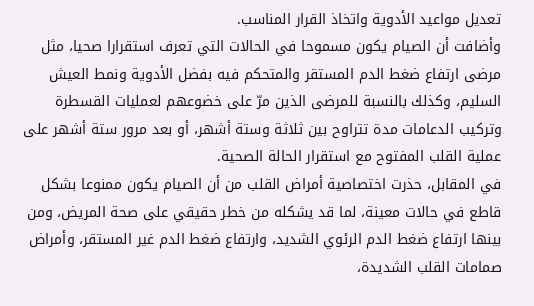تعديل مواعيد الأدوية واتخاذ القرار المناسب.
وأضافت أن الصيام يكون مسموحا في الحالات التي تعرف استقرارا صحيا، مثل مرضى ارتفاع ضغط الدم المستقر والمتحكم فيه بفضل الأدوية ونمط العيش السليم، وكذلك بالنسبة للمرضى الذين مرّ على خضوعهم لعمليات القسطرة وتركيب الدعامات مدة تتراوح بين ثلاثة وستة أشهر، أو بعد مرور ستة أشهر على عملية القلب المفتوح مع استقرار الحالة الصحية.
في المقابل، حذرت اختصاصية أمراض القلب من أن الصيام يكون ممنوعا بشكل قاطع في حالات معينة، لما قد يشكله من خطر حقيقي على صحة المريض، ومن بينها ارتفاع ضغط الدم الرئوي الشديد، وارتفاع ضغط الدم غير المستقر، وأمراض صمامات القلب الشديدة،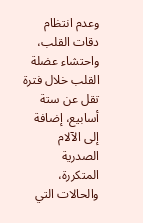وعدم انتظام دقات القلب، واحتشاء عضلة القلب خلال فترة تقل عن ستة أسابيع، إضافة إلى الآلام الصدرية المتكررة، والحالات التي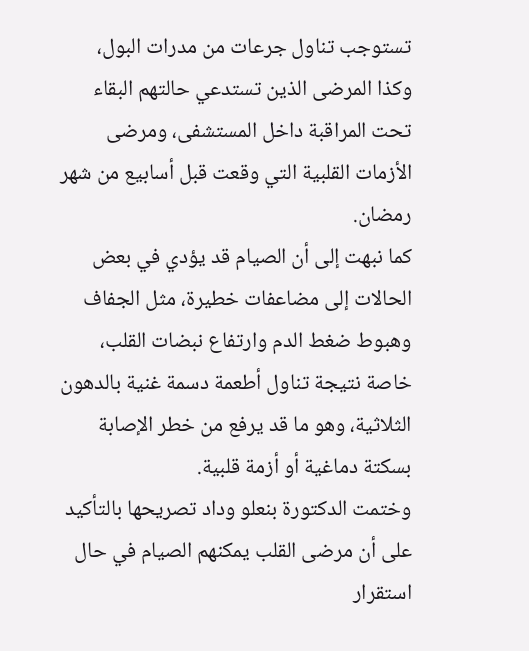تستوجب تناول جرعات من مدرات البول، وكذا المرضى الذين تستدعي حالتهم البقاء تحت المراقبة داخل المستشفى، ومرضى الأزمات القلبية التي وقعت قبل أسابيع من شهر رمضان.
كما نبهت إلى أن الصيام قد يؤدي في بعض الحالات إلى مضاعفات خطيرة، مثل الجفاف وهبوط ضغط الدم وارتفاع نبضات القلب، خاصة نتيجة تناول أطعمة دسمة غنية بالدهون الثلاثية، وهو ما قد يرفع من خطر الإصابة بسكتة دماغية أو أزمة قلبية.
وختمت الدكتورة بنعلو وداد تصريحها بالتأكيد على أن مرضى القلب يمكنهم الصيام في حال استقرار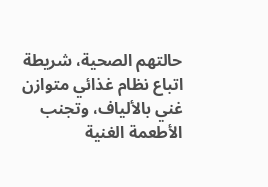حالتهم الصحية، شريطة اتباع نظام غذائي متوازن غني بالألياف، وتجنب الأطعمة الغنية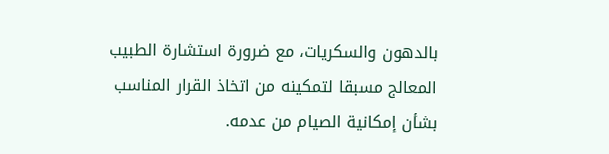بالدهون والسكريات، مع ضرورة استشارة الطبيب المعالج مسبقا لتمكينه من اتخاذ القرار المناسب بشأن إمكانية الصيام من عدمه.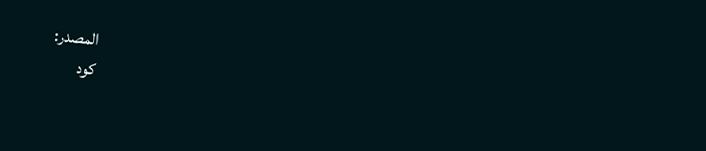المصدر:
كود